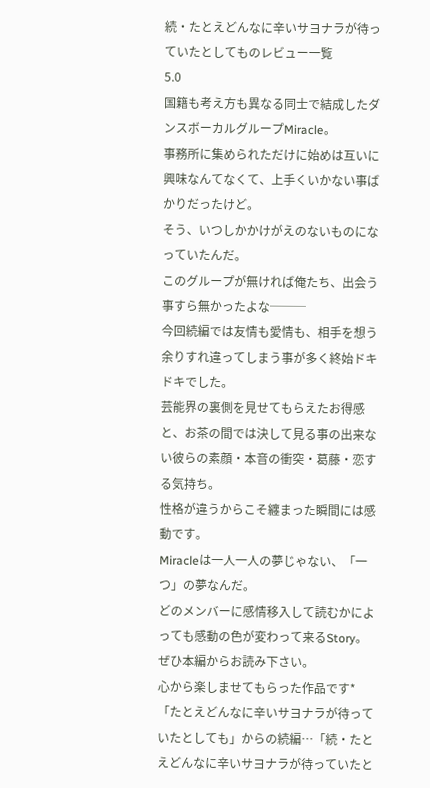続・たとえどんなに辛いサヨナラが待っていたとしてものレビュー一覧
5.0
国籍も考え方も異なる同士で結成したダンスボーカルグループMiracle。
事務所に集められただけに始めは互いに興味なんてなくて、上手くいかない事ばかりだったけど。
そう、いつしかかけがえのないものになっていたんだ。
このグループが無ければ俺たち、出会う事すら無かったよな───
今回続編では友情も愛情も、相手を想う余りすれ違ってしまう事が多く終始ドキドキでした。
芸能界の裏側を見せてもらえたお得感と、お茶の間では決して見る事の出来ない彼らの素顔・本音の衝突・葛藤・恋する気持ち。
性格が違うからこそ纏まった瞬間には感動です。
Miracleは一人一人の夢じゃない、「一つ」の夢なんだ。
どのメンバーに感情移入して読むかによっても感動の色が変わって来るStory。
ぜひ本編からお読み下さい。
心から楽しませてもらった作品です*
「たとえどんなに辛いサヨナラが待っていたとしても」からの続編…「続・たとえどんなに辛いサヨナラが待っていたと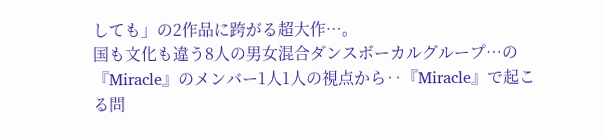しても」の2作品に跨がる超大作…。
国も文化も違う8人の男女混合ダンスボーカルグループ…の『Miracle』のメンバー1人1人の視点から‥『Miracle』で起こる問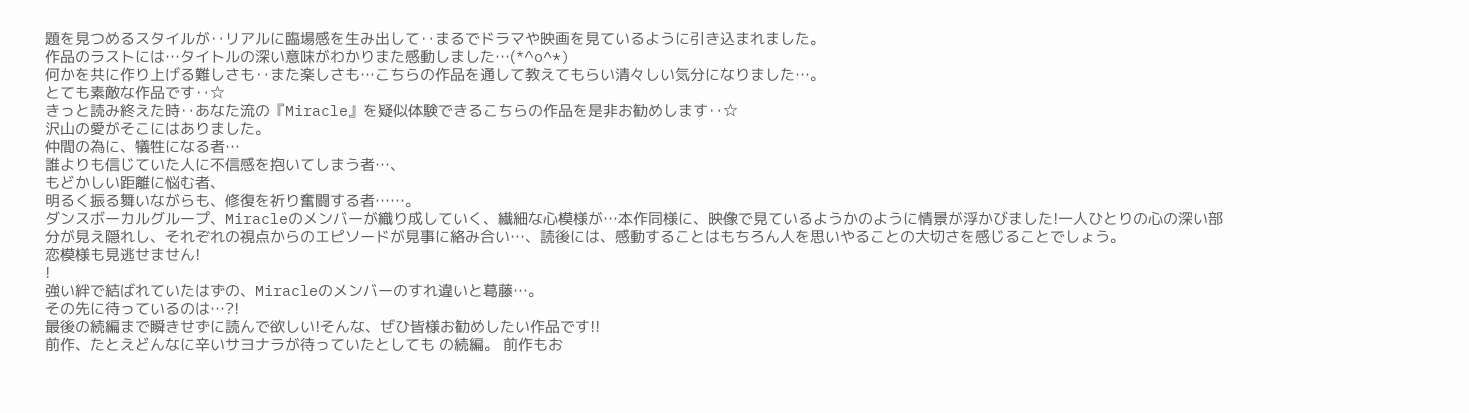題を見つめるスタイルが‥リアルに臨場感を生み出して‥まるでドラマや映画を見ているように引き込まれました。
作品のラストには…タイトルの深い意味がわかりまた感動しました…(*^o^*)
何かを共に作り上げる難しさも‥また楽しさも…こちらの作品を通して教えてもらい清々しい気分になりました…。
とても素敵な作品です‥☆
きっと読み終えた時‥あなた流の『Miracle』を疑似体験できるこちらの作品を是非お勧めします‥☆
沢山の愛がそこにはありました。
仲間の為に、犠牲になる者…
誰よりも信じていた人に不信感を抱いてしまう者…、
もどかしい距離に悩む者、
明るく振る舞いながらも、修復を祈り奮闘する者……。
ダンスボーカルグループ、Miracleのメンバーが織り成していく、繊細な心模様が…本作同様に、映像で見ているようかのように情景が浮かびました!一人ひとりの心の深い部分が見え隠れし、それぞれの視点からのエピソードが見事に絡み合い…、読後には、感動することはもちろん人を思いやることの大切さを感じることでしょう。
恋模様も見逃せません!
!
強い絆で結ばれていたはずの、Miracleのメンバーのすれ違いと葛藤…。
その先に待っているのは…?!
最後の続編まで瞬きせずに読んで欲しい!そんな、ぜひ皆様お勧めしたい作品です!!
前作、たとえどんなに辛いサヨナラが待っていたとしても の続編。 前作もお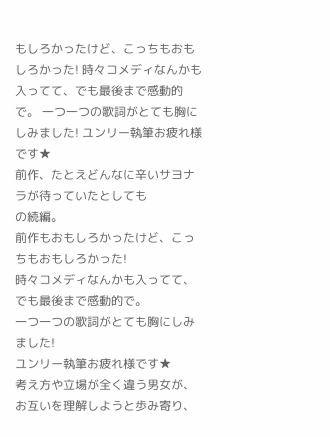もしろかったけど、こっちもおもしろかった! 時々コメディなんかも入ってて、でも最後まで感動的で。 一つ一つの歌詞がとても胸にしみました! ユンリー執筆お疲れ様です★
前作、たとえどんなに辛いサヨナラが待っていたとしても
の続編。
前作もおもしろかったけど、こっちもおもしろかった!
時々コメディなんかも入ってて、でも最後まで感動的で。
一つ一つの歌詞がとても胸にしみました!
ユンリー執筆お疲れ様です★
考え方や立場が全く違う男女が、お互いを理解しようと歩み寄り、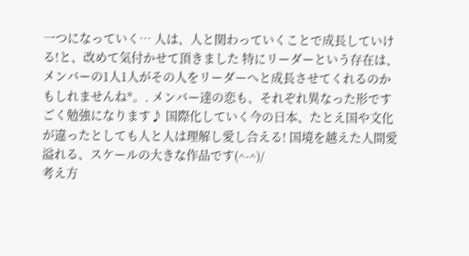一つになっていく… 人は、人と関わっていくことで成長していける!と、改めて気付かせて頂きました 特にリーダーという存在は、メンバーの1人1人がその人をリーダーへと成長させてくれるのかもしれませんね*。. メンバー達の恋も、それぞれ異なった形ですごく勉強になります♪ 国際化していく今の日本、たとえ国や文化が違ったとしても人と人は理解し愛し合える! 国境を越えた人間愛溢れる、スケールの大きな作品です(^-^)/
考え方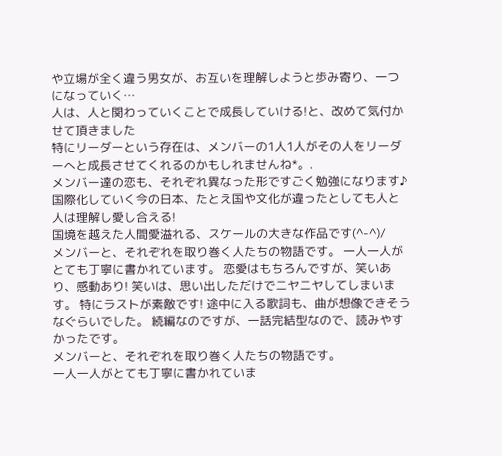や立場が全く違う男女が、お互いを理解しようと歩み寄り、一つになっていく…
人は、人と関わっていくことで成長していける!と、改めて気付かせて頂きました
特にリーダーという存在は、メンバーの1人1人がその人をリーダーへと成長させてくれるのかもしれませんね*。.
メンバー達の恋も、それぞれ異なった形ですごく勉強になります♪
国際化していく今の日本、たとえ国や文化が違ったとしても人と人は理解し愛し合える!
国境を越えた人間愛溢れる、スケールの大きな作品です(^-^)/
メンバーと、それぞれを取り巻く人たちの物語です。 一人一人がとても丁寧に書かれています。 恋愛はもちろんですが、笑いあり、感動あり! 笑いは、思い出しただけでニヤニヤしてしまいます。 特にラストが素敵です! 途中に入る歌詞も、曲が想像できそうなぐらいでした。 続編なのですが、一話完結型なので、読みやすかったです。
メンバーと、それぞれを取り巻く人たちの物語です。
一人一人がとても丁寧に書かれていま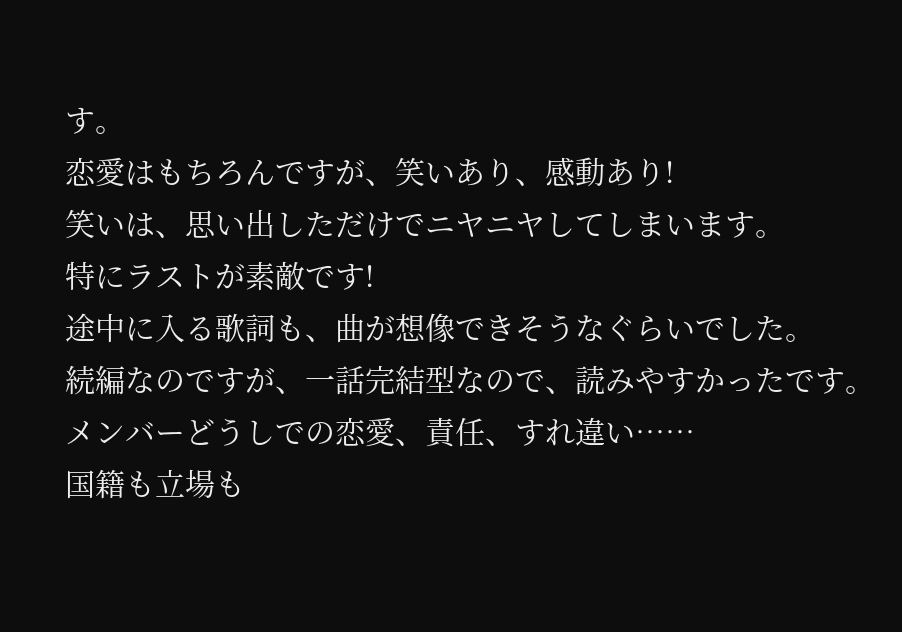す。
恋愛はもちろんですが、笑いあり、感動あり!
笑いは、思い出しただけでニヤニヤしてしまいます。
特にラストが素敵です!
途中に入る歌詞も、曲が想像できそうなぐらいでした。
続編なのですが、一話完結型なので、読みやすかったです。
メンバーどうしでの恋愛、責任、すれ違い……
国籍も立場も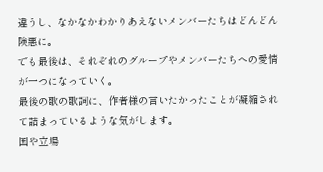違うし、なかなかわかりあえないメンバーたちはどんどん険悪に。
でも最後は、それぞれのグループやメンバーたちへの愛情が一つになっていく。
最後の歌の歌詞に、作者様の言いたかったことが凝縮されて詰まっているような気がします。
国や立場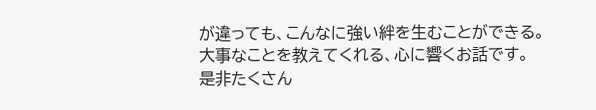が違っても、こんなに強い絆を生むことができる。
大事なことを教えてくれる、心に響くお話です。
是非たくさん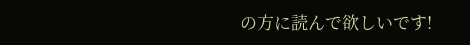の方に読んで欲しいです!